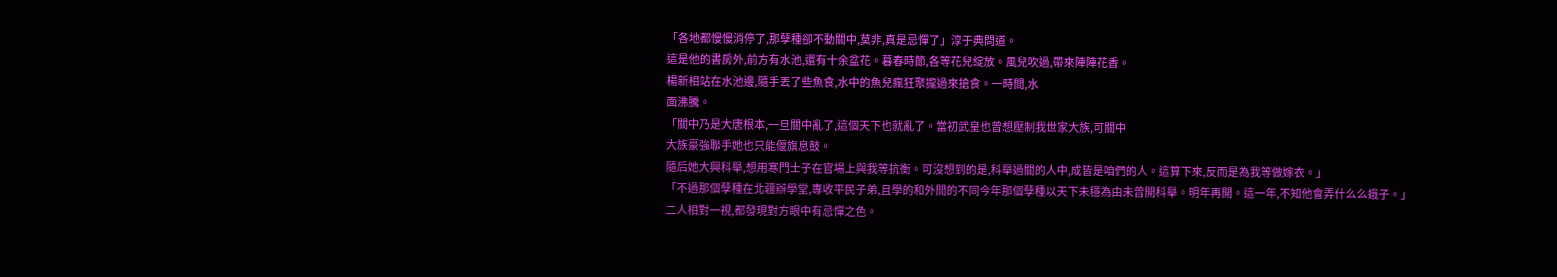「各地都慢慢消停了,那孽種卻不動關中,莫非,真是忌憚了」淳于典問道。
這是他的書房外,前方有水池,還有十余盆花。暮春時節,各等花兒綻放。風兒吹過,帶來陣陣花香。
楊新相站在水池邊,隨手丟了些魚食,水中的魚兒瘋狂聚攏過來搶食。一時間,水
面沸騰。
「關中乃是大唐根本,一旦關中亂了,這個天下也就亂了。當初武皇也曾想壓制我世家大族,可關中
大族豪強聯手她也只能偃旗息鼓。
隨后她大興科舉,想用寒門士子在官場上與我等抗衡。可沒想到的是,科舉過關的人中,成皆是咱們的人。這算下來,反而是為我等做嫁衣。」
「不過那個孽種在北疆辦學堂,專收平民子弟,且學的和外間的不同今年那個孽種以天下未穩為由未曾開科舉。明年再開。這一年,不知他會弄什么么蛾子。」
二人相對一視,都發現對方眼中有忌憚之色。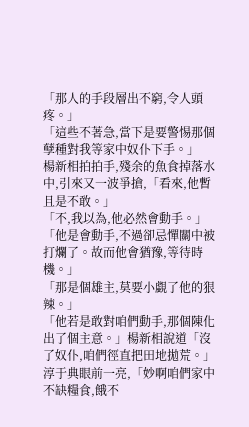「那人的手段層出不窮,令人頭疼。」
「這些不著急,當下是要警惕那個孽種對我等家中奴仆下手。」
楊新相拍拍手,殘余的魚食掉落水中,引來又一波爭搶,「看來,他暫且是不敢。」
「不,我以為,他必然會動手。」
「他是會動手,不過卻忌憚關中被打爛了。故而他會猶豫,等待時機。」
「那是個雄主,莫要小覷了他的狠辣。」
「他若是敢對咱們動手,那個陳化出了個主意。」楊新相說道「沒了奴仆,咱們徑直把田地拋荒。」
淳于典眼前一亮,「妙啊咱們家中不缺糧食,餓不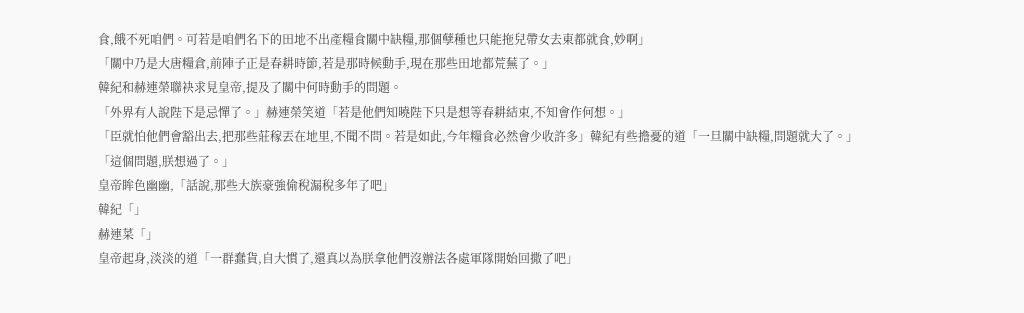食,餓不死咱們。可若是咱們名下的田地不出產糧食關中缺糧,那個孽種也只能拖兒帶女去東都就食,妙啊」
「關中乃是大唐糧倉,前陣子正是春耕時節,若是那時候動手,現在那些田地都荒蕪了。」
韓紀和赫連榮聯袂求見皇帝,提及了關中何時動手的問題。
「外界有人說陛下是忌憚了。」赫連榮笑道「若是他們知曉陛下只是想等春耕結束,不知會作何想。」
「臣就怕他們會豁出去,把那些莊稼丟在地里,不聞不問。若是如此,今年糧食必然會少收許多」韓紀有些擔憂的道「一旦關中缺糧,問題就大了。」
「這個問題,朕想過了。」
皇帝眸色幽幽,「話說,那些大族豪強偷稅漏稅多年了吧」
韓紀「」
赫連菜「」
皇帝起身,淡淡的道「一群蠢貨,自大慣了,還真以為朕拿他們沒辦法各處軍隊開始回撒了吧」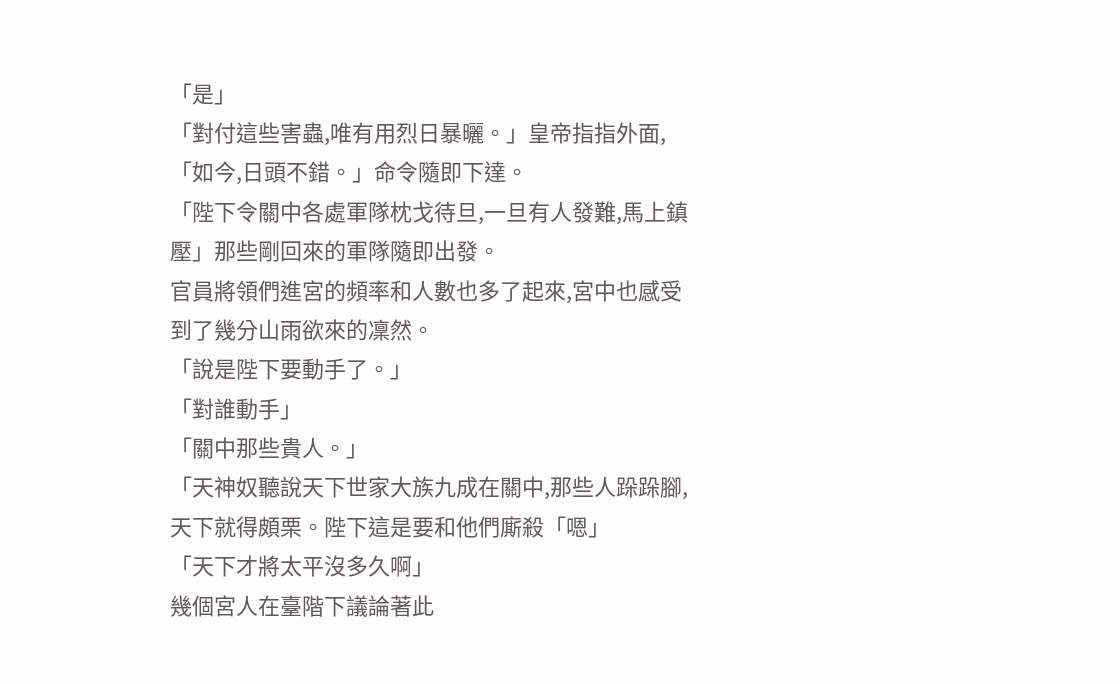「是」
「對付這些害蟲,唯有用烈日暴曬。」皇帝指指外面,「如今,日頭不錯。」命令隨即下達。
「陛下令關中各處軍隊枕戈待旦,一旦有人發難,馬上鎮壓」那些剛回來的軍隊隨即出發。
官員將領們進宮的頻率和人數也多了起來,宮中也感受到了幾分山雨欲來的凜然。
「說是陛下要動手了。」
「對誰動手」
「關中那些貴人。」
「天神奴聽說天下世家大族九成在關中,那些人跺跺腳,天下就得頗栗。陛下這是要和他們廝殺「嗯」
「天下才將太平沒多久啊」
幾個宮人在臺階下議論著此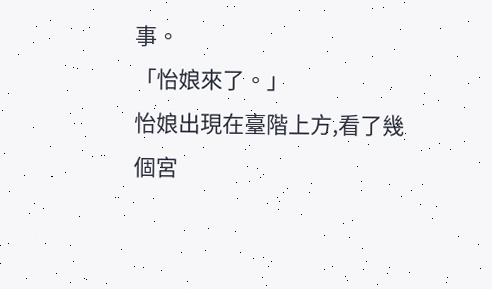事。
「怡娘來了。」
怡娘出現在臺階上方,看了幾個宮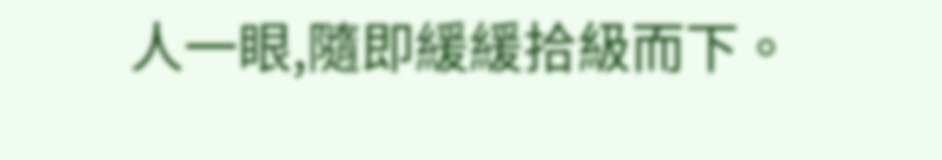人一眼,隨即緩緩拾級而下。